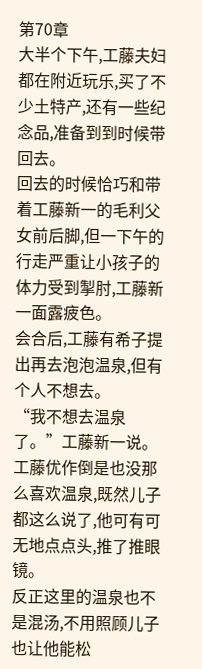第70章
大半个下午,工藤夫妇都在附近玩乐,买了不少土特产,还有一些纪念品,准备到到时候带回去。
回去的时候恰巧和带着工藤新一的毛利父女前后脚,但一下午的行走严重让小孩子的体力受到掣肘,工藤新一面露疲色。
会合后,工藤有希子提出再去泡泡温泉,但有个人不想去。
“我不想去温泉了。”工藤新一说。
工藤优作倒是也没那么喜欢温泉,既然儿子都这么说了,他可有可无地点点头,推了推眼镜。
反正这里的温泉也不是混汤,不用照顾儿子也让他能松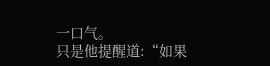一口气。
只是他提醒道:“如果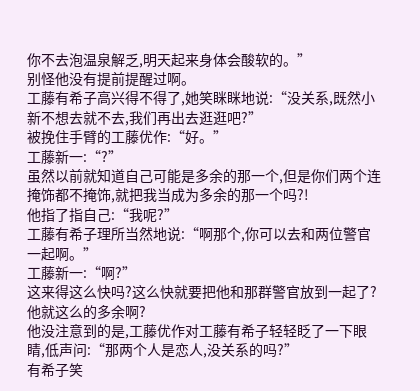你不去泡温泉解乏,明天起来身体会酸软的。”
别怪他没有提前提醒过啊。
工藤有希子高兴得不得了,她笑眯眯地说:“没关系,既然小新不想去就不去,我们再出去逛逛吧?”
被挽住手臂的工藤优作:“好。”
工藤新一:“?”
虽然以前就知道自己可能是多余的那一个,但是你们两个连掩饰都不掩饰,就把我当成为多余的那一个吗?!
他指了指自己:“我呢?”
工藤有希子理所当然地说:“啊那个,你可以去和两位警官一起啊。”
工藤新一:“啊?”
这来得这么快吗?这么快就要把他和那群警官放到一起了?他就这么的多余啊?
他没注意到的是,工藤优作对工藤有希子轻轻眨了一下眼睛,低声问:“那两个人是恋人,没关系的吗?”
有希子笑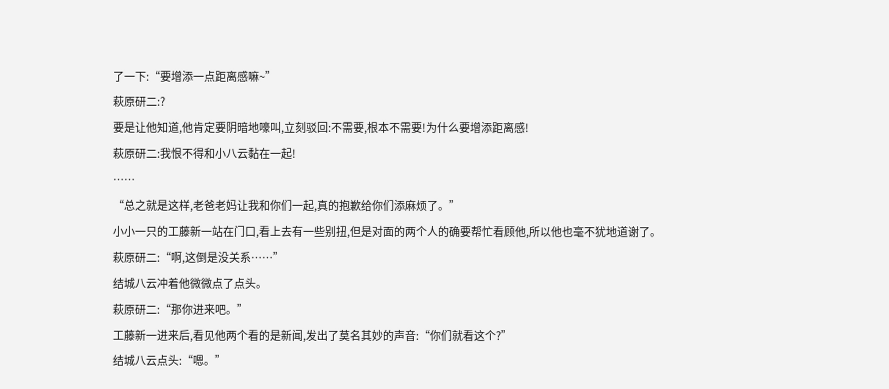了一下:“要增添一点距离感嘛~”
萩原研二:?
要是让他知道,他肯定要阴暗地嚎叫,立刻驳回:不需要,根本不需要!为什么要增添距离感!
萩原研二:我恨不得和小八云黏在一起!
……
“总之就是这样,老爸老妈让我和你们一起,真的抱歉给你们添麻烦了。”
小小一只的工藤新一站在门口,看上去有一些别扭,但是对面的两个人的确要帮忙看顾他,所以他也毫不犹地道谢了。
萩原研二:“啊,这倒是没关系……”
结城八云冲着他微微点了点头。
萩原研二:“那你进来吧。”
工藤新一进来后,看见他两个看的是新闻,发出了莫名其妙的声音:“你们就看这个?”
结城八云点头:“嗯。”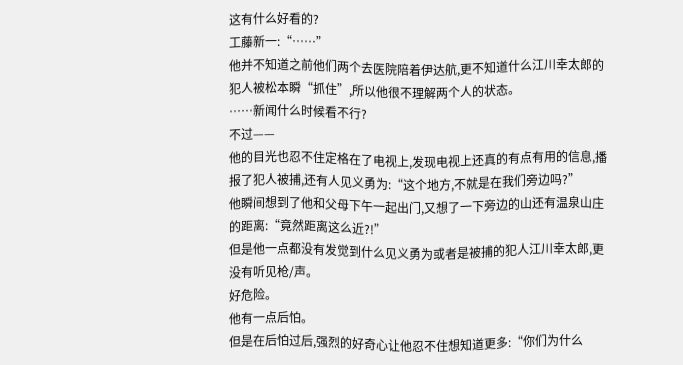这有什么好看的?
工藤新一:“……”
他并不知道之前他们两个去医院陪着伊达航,更不知道什么江川幸太郎的犯人被松本瞬“抓住”,所以他很不理解两个人的状态。
……新闻什么时候看不行?
不过——
他的目光也忍不住定格在了电视上,发现电视上还真的有点有用的信息,播报了犯人被捕,还有人见义勇为:“这个地方,不就是在我们旁边吗?”
他瞬间想到了他和父母下午一起出门,又想了一下旁边的山还有温泉山庄的距离:“竟然距离这么近?!”
但是他一点都没有发觉到什么见义勇为或者是被捕的犯人江川幸太郎,更没有听见枪/声。
好危险。
他有一点后怕。
但是在后怕过后,强烈的好奇心让他忍不住想知道更多:“你们为什么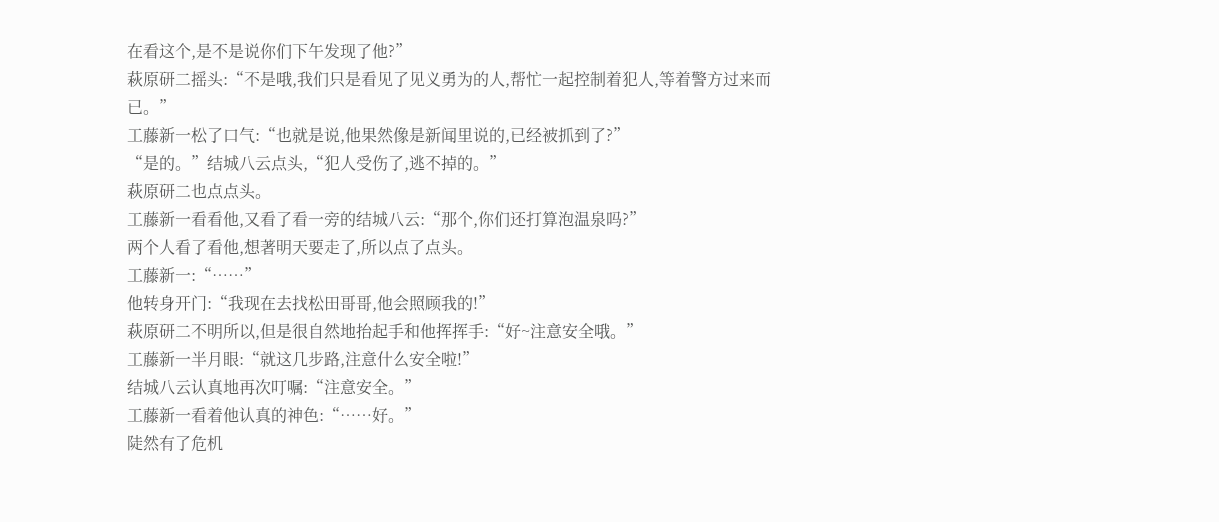在看这个,是不是说你们下午发现了他?”
萩原研二摇头:“不是哦,我们只是看见了见义勇为的人,帮忙一起控制着犯人,等着警方过来而已。”
工藤新一松了口气:“也就是说,他果然像是新闻里说的,已经被抓到了?”
“是的。”结城八云点头,“犯人受伤了,逃不掉的。”
萩原研二也点点头。
工藤新一看看他,又看了看一旁的结城八云:“那个,你们还打算泡温泉吗?”
两个人看了看他,想著明天要走了,所以点了点头。
工藤新一:“……”
他转身开门:“我现在去找松田哥哥,他会照顾我的!”
萩原研二不明所以,但是很自然地抬起手和他挥挥手:“好~注意安全哦。”
工藤新一半月眼:“就这几步路,注意什么安全啦!”
结城八云认真地再次叮嘱:“注意安全。”
工藤新一看着他认真的神色:“……好。”
陡然有了危机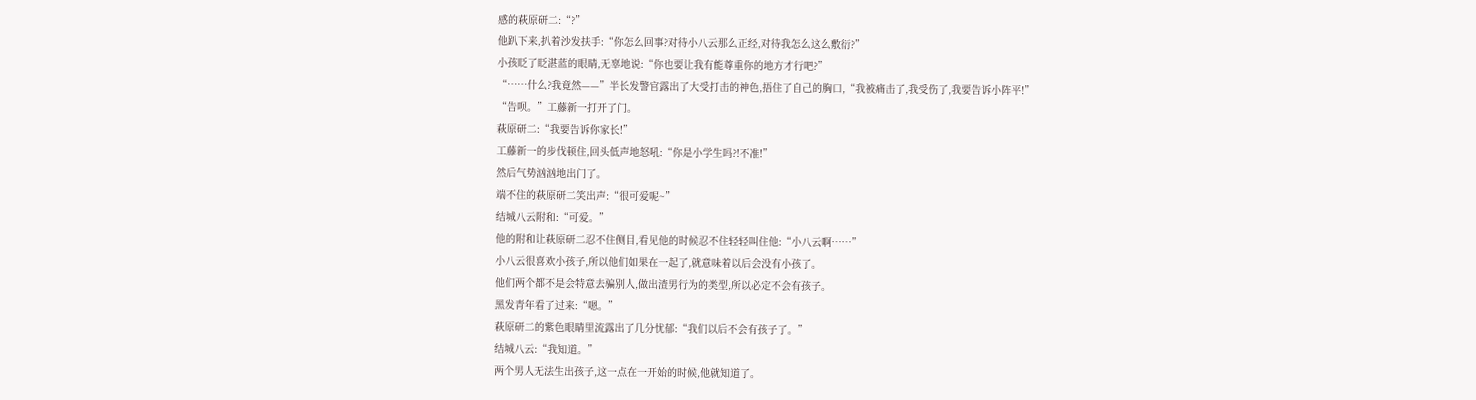感的萩原研二:“?”
他趴下来,扒着沙发扶手:“你怎么回事?对待小八云那么正经,对待我怎么这么敷衍?”
小孩眨了眨湛蓝的眼睛,无辜地说:“你也要让我有能尊重你的地方才行吧?”
“……什么?我竟然——”半长发警官露出了大受打击的神色,捂住了自己的胸口,“我被痛击了,我受伤了,我要告诉小阵平!”
“告呗。”工藤新一打开了门。
萩原研二:“我要告诉你家长!”
工藤新一的步伐顿住,回头低声地怒吼:“你是小学生吗?!不准!”
然后气势汹汹地出门了。
端不住的萩原研二笑出声:“很可爱呢~”
结城八云附和:“可爱。”
他的附和让萩原研二忍不住侧目,看见他的时候忍不住轻轻叫住他:“小八云啊……”
小八云很喜欢小孩子,所以他们如果在一起了,就意味着以后会没有小孩了。
他们两个都不是会特意去骗别人,做出渣男行为的类型,所以必定不会有孩子。
黑发青年看了过来:“嗯。”
萩原研二的紫色眼睛里流露出了几分忧郁:“我们以后不会有孩子了。”
结城八云:“我知道。”
两个男人无法生出孩子,这一点在一开始的时候,他就知道了。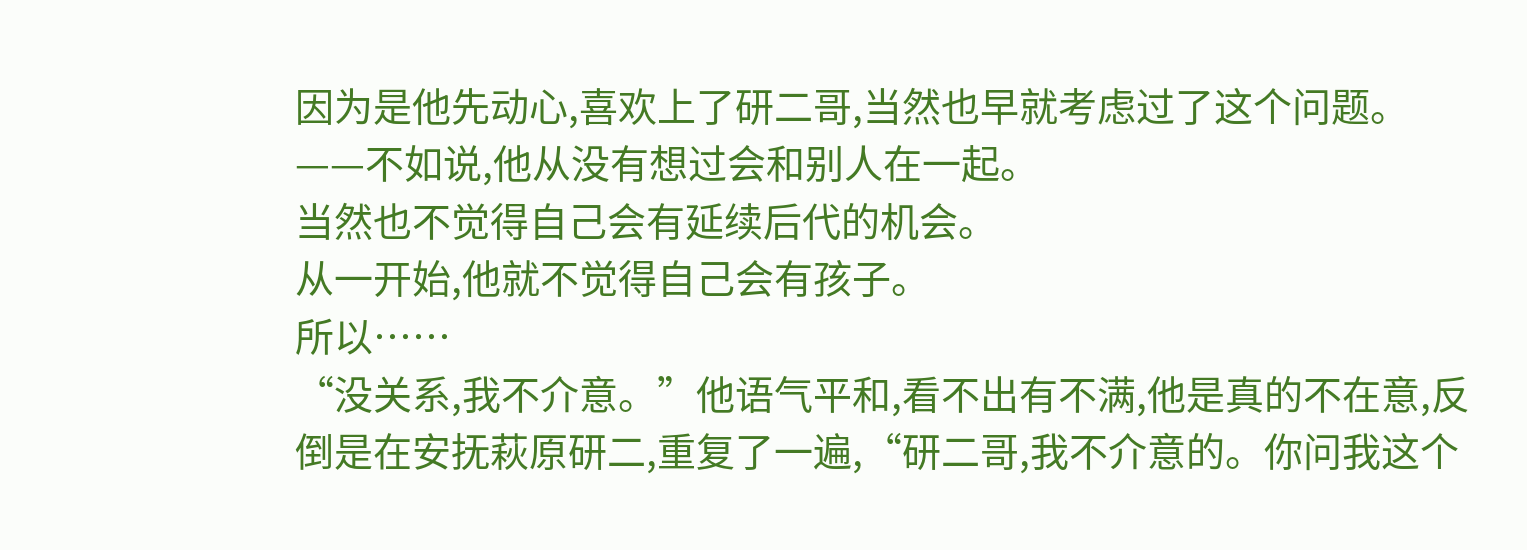因为是他先动心,喜欢上了研二哥,当然也早就考虑过了这个问题。
——不如说,他从没有想过会和别人在一起。
当然也不觉得自己会有延续后代的机会。
从一开始,他就不觉得自己会有孩子。
所以……
“没关系,我不介意。”他语气平和,看不出有不满,他是真的不在意,反倒是在安抚萩原研二,重复了一遍,“研二哥,我不介意的。你问我这个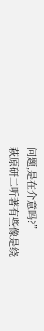问题,是在介意吗?”
萩原研二听著有些像是绕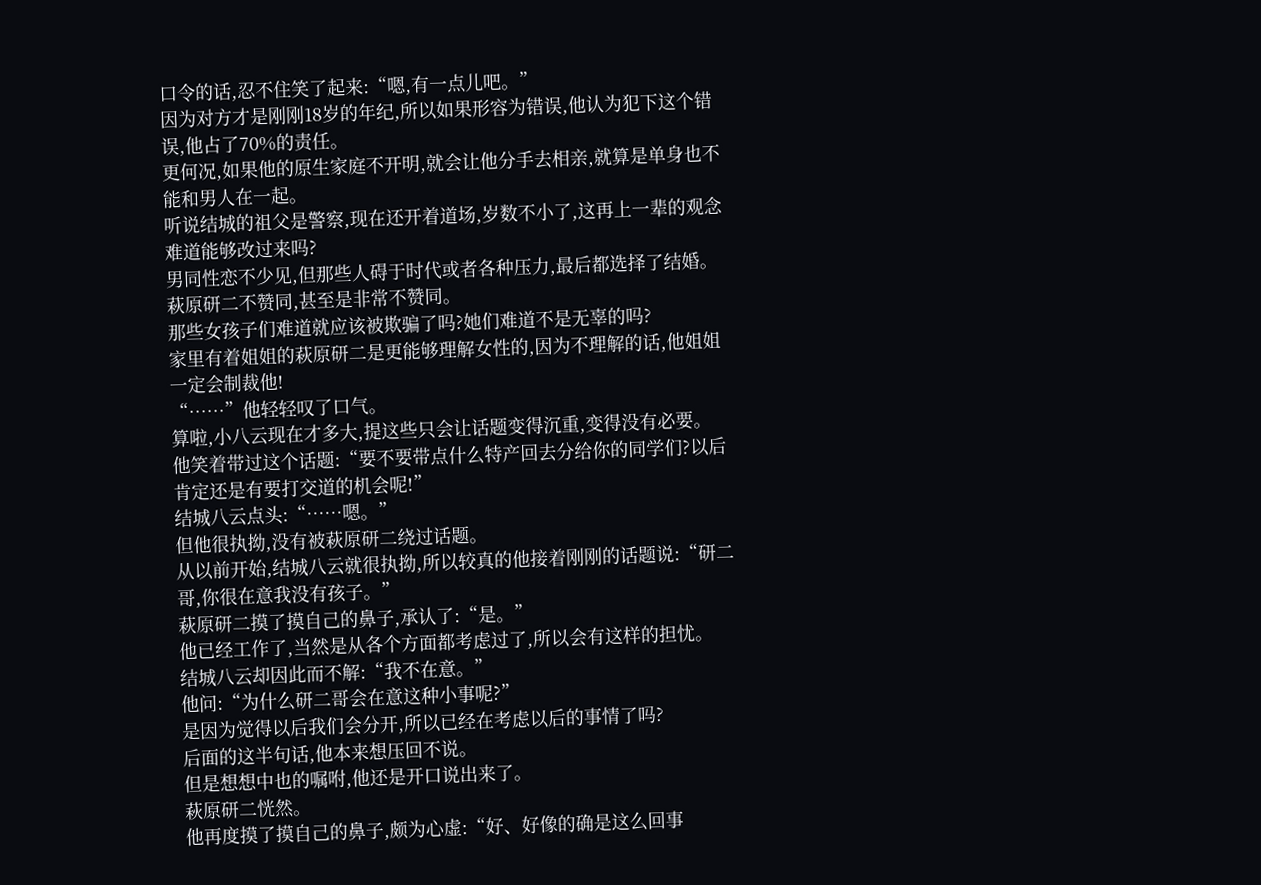口令的话,忍不住笑了起来:“嗯,有一点儿吧。”
因为对方才是刚刚18岁的年纪,所以如果形容为错误,他认为犯下这个错误,他占了70%的责任。
更何况,如果他的原生家庭不开明,就会让他分手去相亲,就算是单身也不能和男人在一起。
听说结城的祖父是警察,现在还开着道场,岁数不小了,这再上一辈的观念难道能够改过来吗?
男同性恋不少见,但那些人碍于时代或者各种压力,最后都选择了结婚。
萩原研二不赞同,甚至是非常不赞同。
那些女孩子们难道就应该被欺骗了吗?她们难道不是无辜的吗?
家里有着姐姐的萩原研二是更能够理解女性的,因为不理解的话,他姐姐一定会制裁他!
“……”他轻轻叹了口气。
算啦,小八云现在才多大,提这些只会让话题变得沉重,变得没有必要。
他笑着带过这个话题:“要不要带点什么特产回去分给你的同学们?以后肯定还是有要打交道的机会呢!”
结城八云点头:“……嗯。”
但他很执拗,没有被萩原研二绕过话题。
从以前开始,结城八云就很执拗,所以较真的他接着刚刚的话题说:“研二哥,你很在意我没有孩子。”
萩原研二摸了摸自己的鼻子,承认了:“是。”
他已经工作了,当然是从各个方面都考虑过了,所以会有这样的担忧。
结城八云却因此而不解:“我不在意。”
他问:“为什么研二哥会在意这种小事呢?”
是因为觉得以后我们会分开,所以已经在考虑以后的事情了吗?
后面的这半句话,他本来想压回不说。
但是想想中也的嘱咐,他还是开口说出来了。
萩原研二恍然。
他再度摸了摸自己的鼻子,颇为心虚:“好、好像的确是这么回事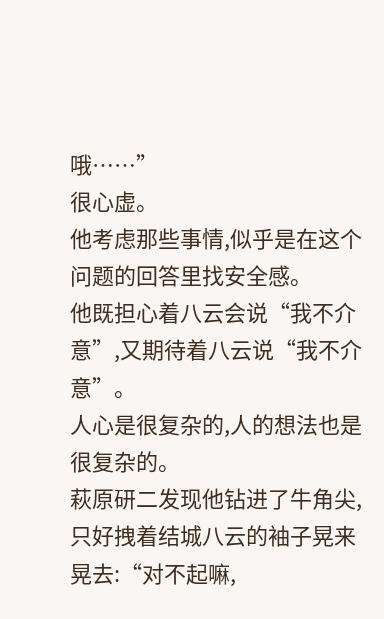哦……”
很心虚。
他考虑那些事情,似乎是在这个问题的回答里找安全感。
他既担心着八云会说“我不介意”,又期待着八云说“我不介意”。
人心是很复杂的,人的想法也是很复杂的。
萩原研二发现他钻进了牛角尖,只好拽着结城八云的袖子晃来晃去:“对不起嘛,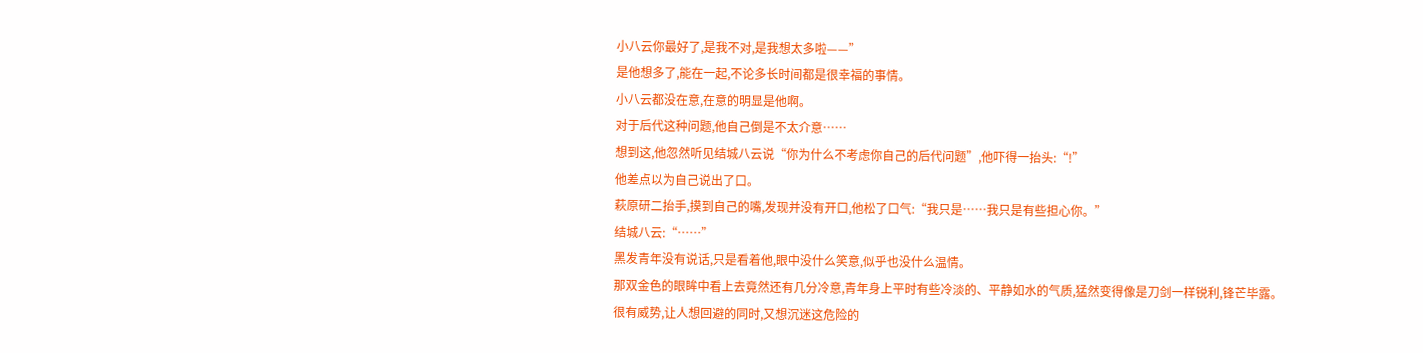小八云你最好了,是我不对,是我想太多啦——”
是他想多了,能在一起,不论多长时间都是很幸福的事情。
小八云都没在意,在意的明显是他啊。
对于后代这种问题,他自己倒是不太介意……
想到这,他忽然听见结城八云说“你为什么不考虑你自己的后代问题”,他吓得一抬头:“!”
他差点以为自己说出了口。
萩原研二抬手,摸到自己的嘴,发现并没有开口,他松了口气:“我只是……我只是有些担心你。”
结城八云:“……”
黑发青年没有说话,只是看着他,眼中没什么笑意,似乎也没什么温情。
那双金色的眼眸中看上去竟然还有几分冷意,青年身上平时有些冷淡的、平静如水的气质,猛然变得像是刀剑一样锐利,锋芒毕露。
很有威势,让人想回避的同时,又想沉迷这危险的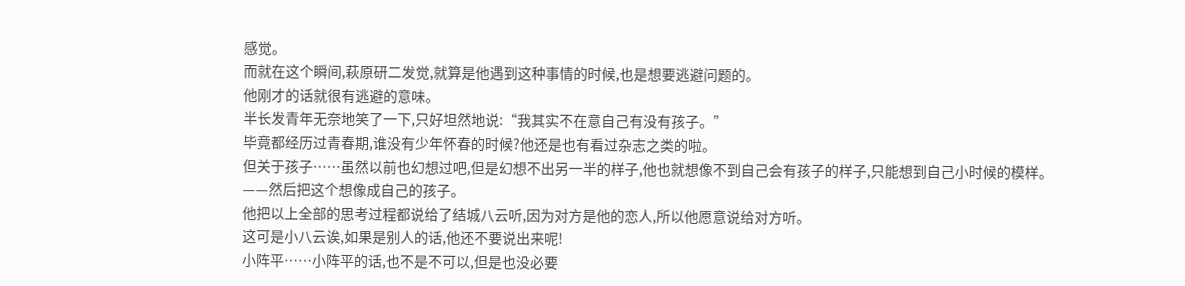感觉。
而就在这个瞬间,萩原研二发觉,就算是他遇到这种事情的时候,也是想要逃避问题的。
他刚才的话就很有逃避的意味。
半长发青年无奈地笑了一下,只好坦然地说:“我其实不在意自己有没有孩子。”
毕竟都经历过青春期,谁没有少年怀春的时候?他还是也有看过杂志之类的啦。
但关于孩子……虽然以前也幻想过吧,但是幻想不出另一半的样子,他也就想像不到自己会有孩子的样子,只能想到自己小时候的模样。
——然后把这个想像成自己的孩子。
他把以上全部的思考过程都说给了结城八云听,因为对方是他的恋人,所以他愿意说给对方听。
这可是小八云诶,如果是别人的话,他还不要说出来呢!
小阵平……小阵平的话,也不是不可以,但是也没必要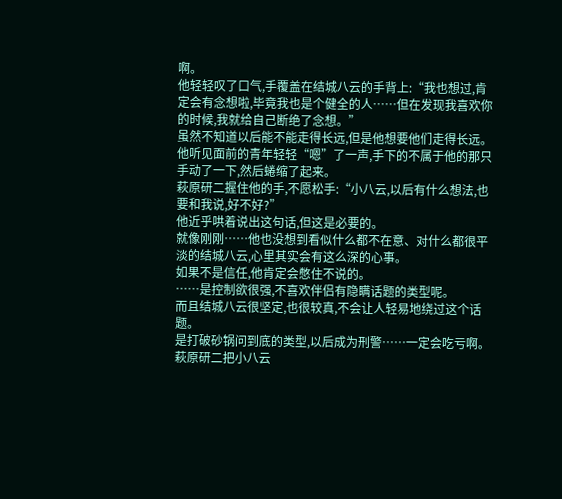啊。
他轻轻叹了口气,手覆盖在结城八云的手背上:“我也想过,肯定会有念想啦,毕竟我也是个健全的人……但在发现我喜欢你的时候,我就给自己断绝了念想。”
虽然不知道以后能不能走得长远,但是他想要他们走得长远。
他听见面前的青年轻轻“嗯”了一声,手下的不属于他的那只手动了一下,然后蜷缩了起来。
萩原研二握住他的手,不愿松手:“小八云,以后有什么想法,也要和我说,好不好?”
他近乎哄着说出这句话,但这是必要的。
就像刚刚……他也没想到看似什么都不在意、对什么都很平淡的结城八云,心里其实会有这么深的心事。
如果不是信任,他肯定会憋住不说的。
……是控制欲很强,不喜欢伴侣有隐瞒话题的类型呢。
而且结城八云很坚定,也很较真,不会让人轻易地绕过这个话题。
是打破砂锅问到底的类型,以后成为刑警……一定会吃亏啊。
萩原研二把小八云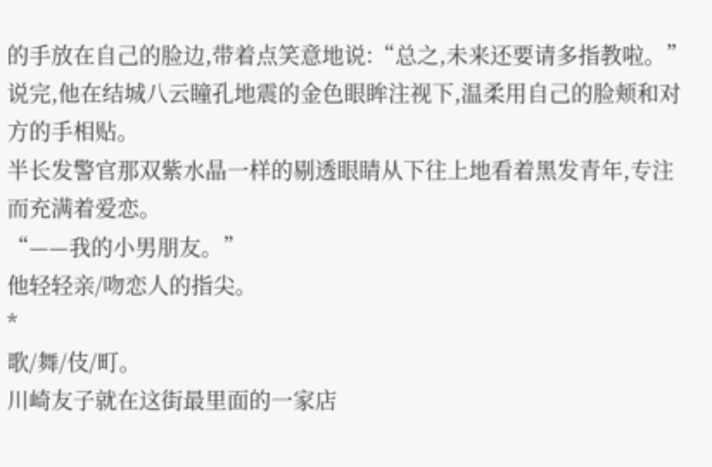的手放在自己的脸边,带着点笑意地说:“总之,未来还要请多指教啦。”
说完,他在结城八云瞳孔地震的金色眼眸注视下,温柔用自己的脸颊和对方的手相贴。
半长发警官那双紫水晶一样的剔透眼睛从下往上地看着黑发青年,专注而充满着爱恋。
“——我的小男朋友。”
他轻轻亲/吻恋人的指尖。
*
歌/舞/伎/町。
川崎友子就在这街最里面的一家店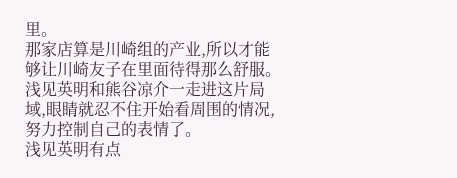里。
那家店算是川崎组的产业,所以才能够让川崎友子在里面待得那么舒服。
浅见英明和熊谷凉介一走进这片局域,眼睛就忍不住开始看周围的情况,努力控制自己的表情了。
浅见英明有点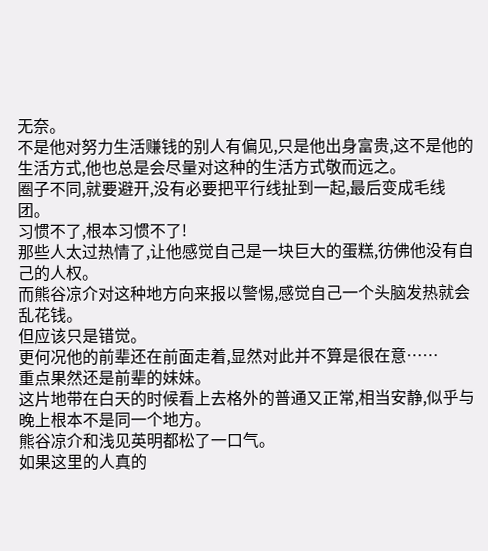无奈。
不是他对努力生活赚钱的别人有偏见,只是他出身富贵,这不是他的生活方式,他也总是会尽量对这种的生活方式敬而远之。
圈子不同,就要避开,没有必要把平行线扯到一起,最后变成毛线团。
习惯不了,根本习惯不了!
那些人太过热情了,让他感觉自己是一块巨大的蛋糕,彷佛他没有自己的人权。
而熊谷凉介对这种地方向来报以警惕,感觉自己一个头脑发热就会乱花钱。
但应该只是错觉。
更何况他的前辈还在前面走着,显然对此并不算是很在意……
重点果然还是前辈的妹妹。
这片地带在白天的时候看上去格外的普通又正常,相当安静,似乎与晚上根本不是同一个地方。
熊谷凉介和浅见英明都松了一口气。
如果这里的人真的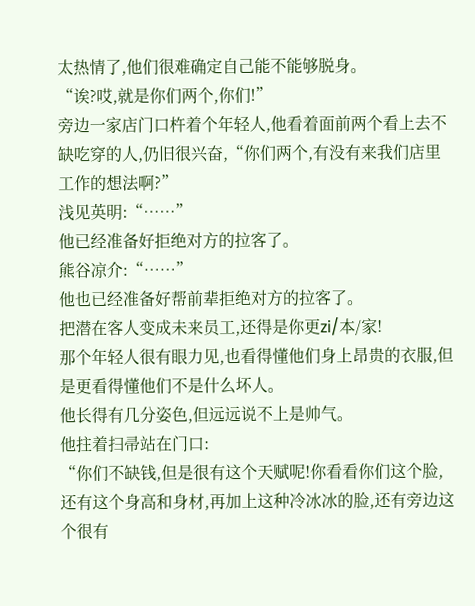太热情了,他们很难确定自己能不能够脱身。
“诶?哎,就是你们两个,你们!”
旁边一家店门口杵着个年轻人,他看着面前两个看上去不缺吃穿的人,仍旧很兴奋,“你们两个,有没有来我们店里工作的想法啊?”
浅见英明:“……”
他已经准备好拒绝对方的拉客了。
熊谷凉介:“……”
他也已经准备好帮前辈拒绝对方的拉客了。
把潜在客人变成未来员工,还得是你更zi/本/家!
那个年轻人很有眼力见,也看得懂他们身上昂贵的衣服,但是更看得懂他们不是什么坏人。
他长得有几分姿色,但远远说不上是帅气。
他拄着扫帚站在门口:
“你们不缺钱,但是很有这个天赋呢!你看看你们这个脸,还有这个身高和身材,再加上这种冷冰冰的脸,还有旁边这个很有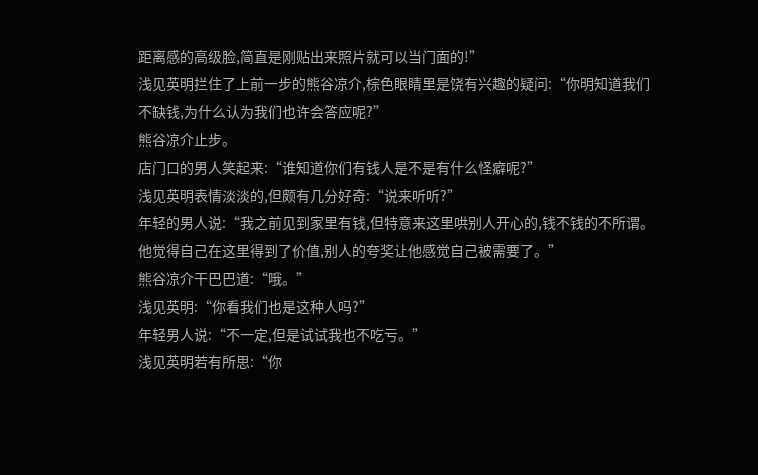距离感的高级脸,简直是刚贴出来照片就可以当门面的!”
浅见英明拦住了上前一步的熊谷凉介,棕色眼睛里是饶有兴趣的疑问:“你明知道我们不缺钱,为什么认为我们也许会答应呢?”
熊谷凉介止步。
店门口的男人笑起来:“谁知道你们有钱人是不是有什么怪癖呢?”
浅见英明表情淡淡的,但颇有几分好奇:“说来听听?”
年轻的男人说:“我之前见到家里有钱,但特意来这里哄别人开心的,钱不钱的不所谓。他觉得自己在这里得到了价值,别人的夸奖让他感觉自己被需要了。”
熊谷凉介干巴巴道:“哦。”
浅见英明:“你看我们也是这种人吗?”
年轻男人说:“不一定,但是试试我也不吃亏。”
浅见英明若有所思:“你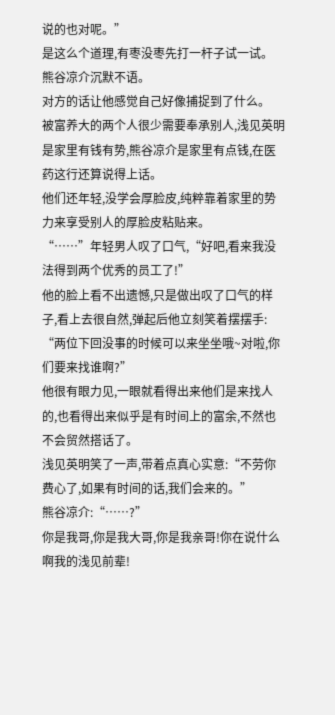说的也对呢。”
是这么个道理,有枣没枣先打一杆子试一试。
熊谷凉介沉默不语。
对方的话让他感觉自己好像捕捉到了什么。
被富养大的两个人很少需要奉承别人,浅见英明是家里有钱有势,熊谷凉介是家里有点钱,在医药这行还算说得上话。
他们还年轻,没学会厚脸皮,纯粹靠着家里的势力来享受别人的厚脸皮粘贴来。
“……”年轻男人叹了口气,“好吧,看来我没法得到两个优秀的员工了!”
他的脸上看不出遗憾,只是做出叹了口气的样子,看上去很自然,弹起后他立刻笑着摆摆手:
“两位下回没事的时候可以来坐坐哦~对啦,你们要来找谁啊?”
他很有眼力见,一眼就看得出来他们是来找人的,也看得出来似乎是有时间上的富余,不然也不会贸然搭话了。
浅见英明笑了一声,带着点真心实意:“不劳你费心了,如果有时间的话,我们会来的。”
熊谷凉介:“……?”
你是我哥,你是我大哥,你是我亲哥!你在说什么啊我的浅见前辈!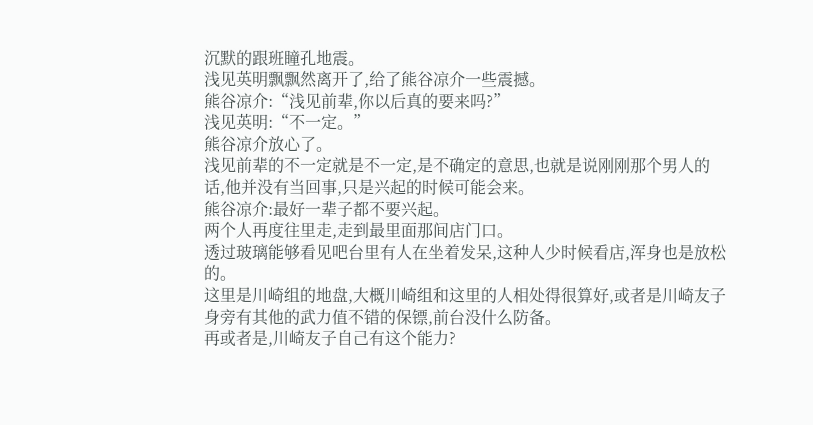沉默的跟班瞳孔地震。
浅见英明飘飘然离开了,给了熊谷凉介一些震撼。
熊谷凉介:“浅见前辈,你以后真的要来吗?”
浅见英明:“不一定。”
熊谷凉介放心了。
浅见前辈的不一定就是不一定,是不确定的意思,也就是说刚刚那个男人的话,他并没有当回事,只是兴起的时候可能会来。
熊谷凉介:最好一辈子都不要兴起。
两个人再度往里走,走到最里面那间店门口。
透过玻璃能够看见吧台里有人在坐着发呆,这种人少时候看店,浑身也是放松的。
这里是川崎组的地盘,大概川崎组和这里的人相处得很算好,或者是川崎友子身旁有其他的武力值不错的保镖,前台没什么防备。
再或者是,川崎友子自己有这个能力?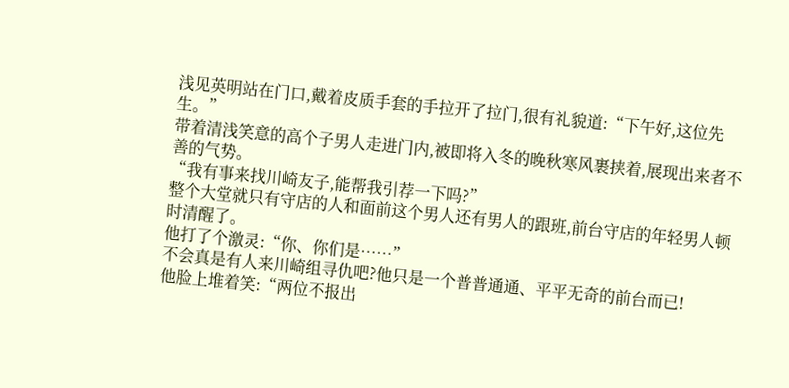浅见英明站在门口,戴着皮质手套的手拉开了拉门,很有礼貌道:“下午好,这位先生。”
带着清浅笑意的高个子男人走进门内,被即将入冬的晚秋寒风裹挟着,展现出来者不善的气势。
“我有事来找川崎友子,能帮我引荐一下吗?”
整个大堂就只有守店的人和面前这个男人还有男人的跟班,前台守店的年轻男人顿时清醒了。
他打了个激灵:“你、你们是……”
不会真是有人来川崎组寻仇吧?他只是一个普普通通、平平无奇的前台而已!
他脸上堆着笑:“两位不报出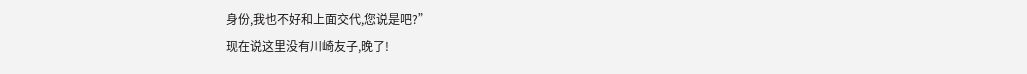身份,我也不好和上面交代,您说是吧?”
现在说这里没有川崎友子,晚了!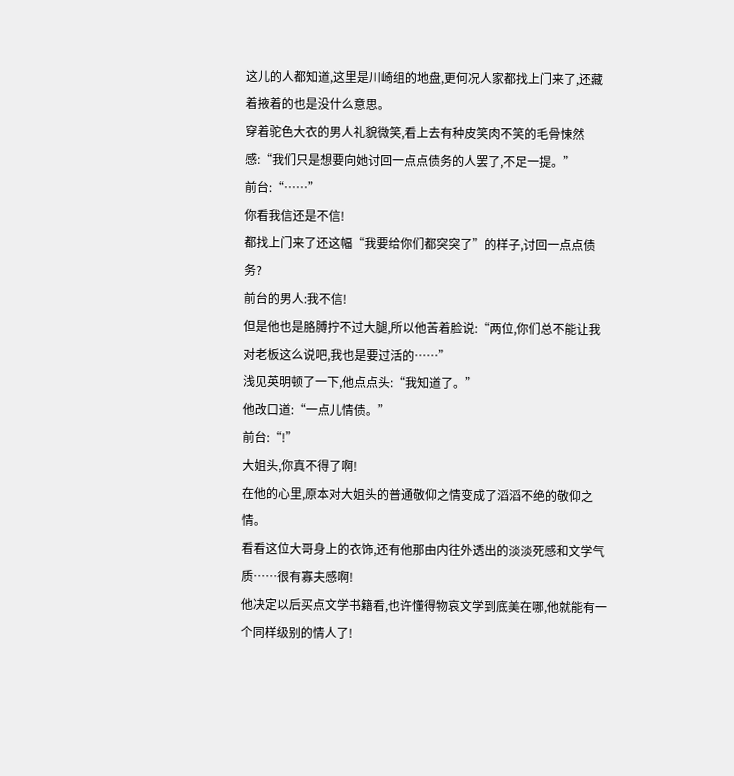这儿的人都知道,这里是川崎组的地盘,更何况人家都找上门来了,还藏着掖着的也是没什么意思。
穿着驼色大衣的男人礼貌微笑,看上去有种皮笑肉不笑的毛骨悚然感:“我们只是想要向她讨回一点点债务的人罢了,不足一提。”
前台:“……”
你看我信还是不信!
都找上门来了还这幅“我要给你们都突突了”的样子,讨回一点点债务?
前台的男人:我不信!
但是他也是胳膊拧不过大腿,所以他苦着脸说:“两位,你们总不能让我对老板这么说吧,我也是要过活的……”
浅见英明顿了一下,他点点头:“我知道了。”
他改口道:“一点儿情债。”
前台:“!”
大姐头,你真不得了啊!
在他的心里,原本对大姐头的普通敬仰之情变成了滔滔不绝的敬仰之情。
看看这位大哥身上的衣饰,还有他那由内往外透出的淡淡死感和文学气质……很有寡夫感啊!
他决定以后买点文学书籍看,也许懂得物哀文学到底美在哪,他就能有一个同样级别的情人了!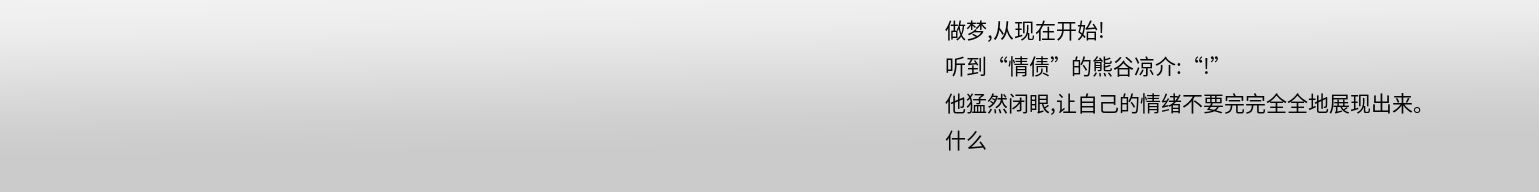做梦,从现在开始!
听到“情债”的熊谷凉介:“!”
他猛然闭眼,让自己的情绪不要完完全全地展现出来。
什么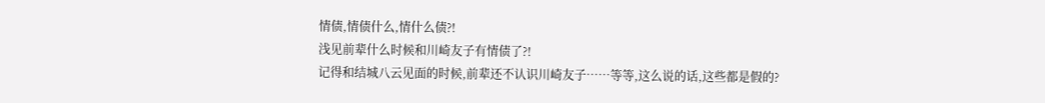情债,情债什么,情什么债?!
浅见前辈什么时候和川崎友子有情债了?!
记得和结城八云见面的时候,前辈还不认识川崎友子……等等,这么说的话,这些都是假的?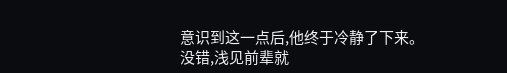意识到这一点后,他终于冷静了下来。
没错,浅见前辈就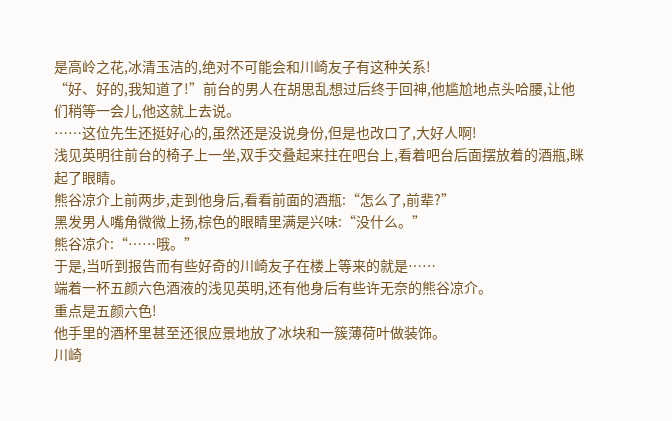是高岭之花,冰清玉洁的,绝对不可能会和川崎友子有这种关系!
“好、好的,我知道了!”前台的男人在胡思乱想过后终于回神,他尴尬地点头哈腰,让他们稍等一会儿,他这就上去说。
……这位先生还挺好心的,虽然还是没说身份,但是也改口了,大好人啊!
浅见英明往前台的椅子上一坐,双手交叠起来拄在吧台上,看着吧台后面摆放着的酒瓶,眯起了眼睛。
熊谷凉介上前两步,走到他身后,看看前面的酒瓶:“怎么了,前辈?”
黑发男人嘴角微微上扬,棕色的眼睛里满是兴味:“没什么。”
熊谷凉介:“……哦。”
于是,当听到报告而有些好奇的川崎友子在楼上等来的就是……
端着一杯五颜六色酒液的浅见英明,还有他身后有些许无奈的熊谷凉介。
重点是五颜六色!
他手里的酒杯里甚至还很应景地放了冰块和一簇薄荷叶做装饰。
川崎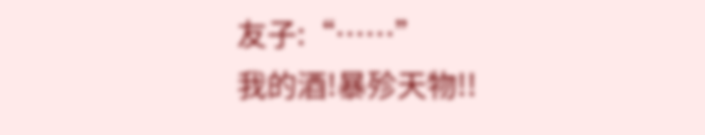友子:“……”
我的酒!暴殄天物!!